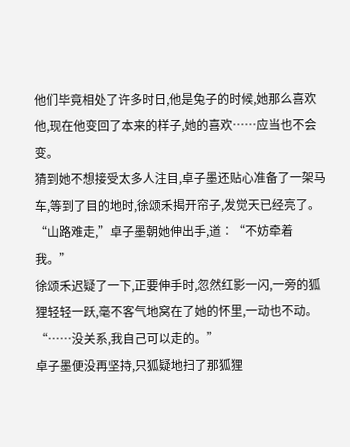他们毕竟相处了许多时日,他是兔子的时候,她那么喜欢他,现在他变回了本来的样子,她的喜欢……应当也不会变。
猜到她不想接受太多人注目,卓子墨还贴心准备了一架马车,等到了目的地时,徐颂禾揭开帘子,发觉天已经亮了。
“山路难走,”卓子墨朝她伸出手,道∶“不妨牵着我。”
徐颂禾迟疑了一下,正要伸手时,忽然红影一闪,一旁的狐狸轻轻一跃,毫不客气地窝在了她的怀里,一动也不动。
“……没关系,我自己可以走的。”
卓子墨便没再坚持,只狐疑地扫了那狐狸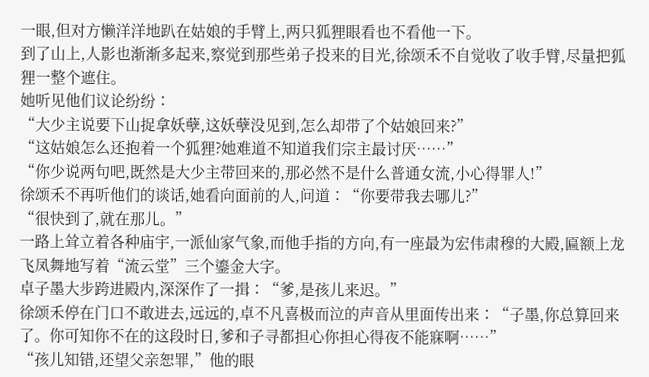一眼,但对方懒洋洋地趴在姑娘的手臂上,两只狐狸眼看也不看他一下。
到了山上,人影也渐渐多起来,察觉到那些弟子投来的目光,徐颂禾不自觉收了收手臂,尽量把狐狸一整个遮住。
她听见他们议论纷纷∶
“大少主说要下山捉拿妖孽,这妖孽没见到,怎么却带了个姑娘回来?”
“这姑娘怎么还抱着一个狐狸?她难道不知道我们宗主最讨厌……”
“你少说两句吧,既然是大少主带回来的,那必然不是什么普通女流,小心得罪人!”
徐颂禾不再听他们的谈话,她看向面前的人,问道∶“你要带我去哪儿?”
“很快到了,就在那儿。”
一路上耸立着各种庙宇,一派仙家气象,而他手指的方向,有一座最为宏伟肃穆的大殿,匾额上龙飞凤舞地写着“流云堂”三个鎏金大字。
卓子墨大步跨进殿内,深深作了一揖∶“爹,是孩儿来迟。”
徐颂禾停在门口不敢进去,远远的,卓不凡喜极而泣的声音从里面传出来∶“子墨,你总算回来了。你可知你不在的这段时日,爹和子寻都担心你担心得夜不能寐啊……”
“孩儿知错,还望父亲恕罪,”他的眼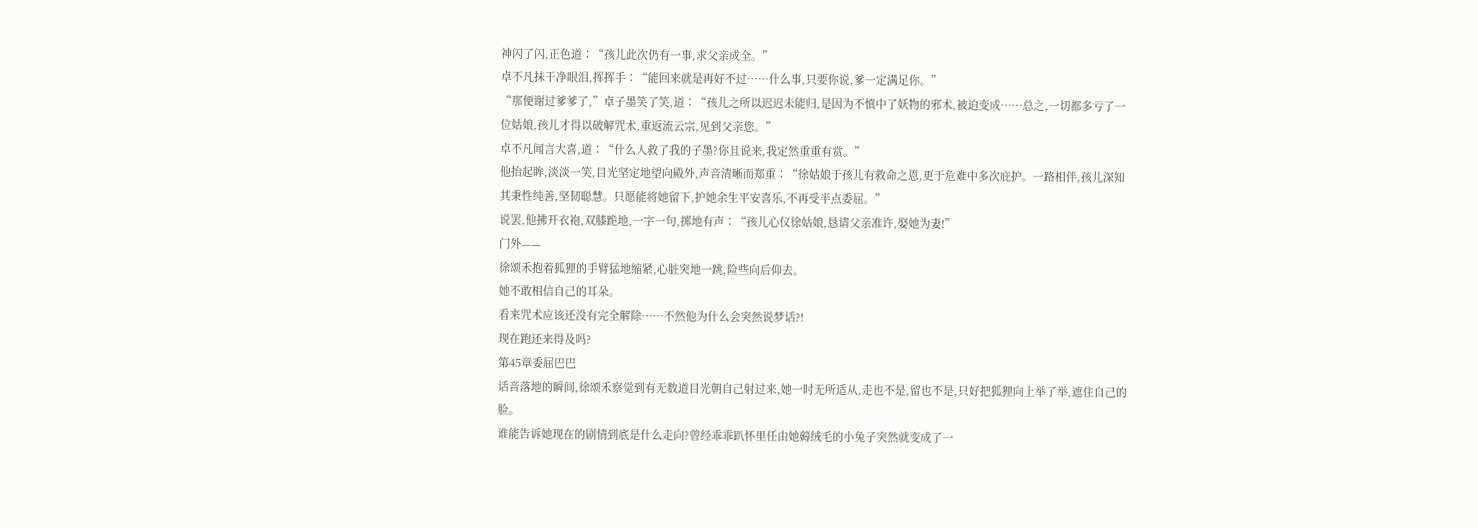神闪了闪,正色道∶“孩儿此次仍有一事,求父亲成全。”
卓不凡抹干净眼泪,挥挥手∶“能回来就是再好不过……什么事,只要你说,爹一定满足你。”
“那便谢过爹爹了,”卓子墨笑了笑,道∶“孩儿之所以迟迟未能归,是因为不慎中了妖物的邪术,被迫变成……总之,一切都多亏了一位姑娘,孩儿才得以破解咒术,重返流云宗,见到父亲您。”
卓不凡闻言大喜,道∶“什么人救了我的子墨?你且说来,我定然重重有赏。”
他抬起眸,淡淡一笑,目光坚定地望向殿外,声音清晰而郑重∶“徐姑娘于孩儿有救命之恩,更于危难中多次庇护。一路相伴,孩儿深知其秉性纯善,坚韧聪慧。只愿能将她留下,护她余生平安喜乐,不再受半点委屈。”
说罢,他拂开衣袍,双膝跪地,一字一句,掷地有声∶“孩儿心仪徐姑娘,恳请父亲准许,娶她为妻!”
门外——
徐颂禾抱着狐狸的手臂猛地缩紧,心脏突地一跳,险些向后仰去。
她不敢相信自己的耳朵。
看来咒术应该还没有完全解除……不然他为什么会突然说梦话?!
现在跑还来得及吗?
第45章委屈巴巴
话音落地的瞬间,徐颂禾察觉到有无数道目光朝自己射过来,她一时无所适从,走也不是,留也不是,只好把狐狸向上举了举,遮住自己的脸。
谁能告诉她现在的剧情到底是什么走向?曾经乖乖趴怀里任由她薅绒毛的小兔子突然就变成了一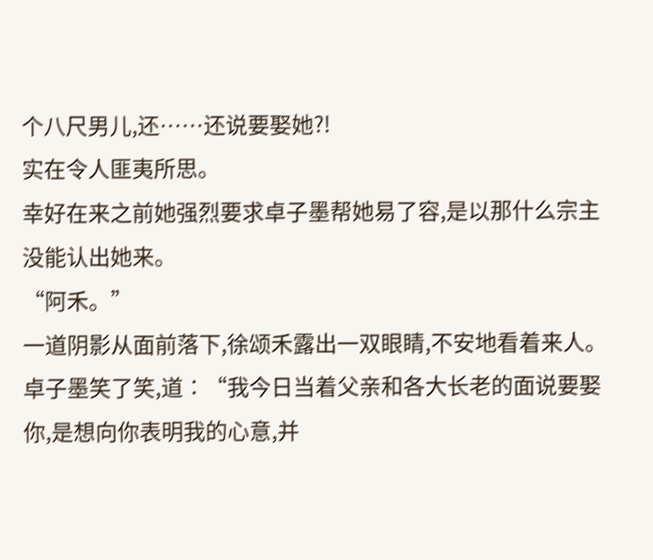个八尺男儿,还……还说要娶她?!
实在令人匪夷所思。
幸好在来之前她强烈要求卓子墨帮她易了容,是以那什么宗主没能认出她来。
“阿禾。”
一道阴影从面前落下,徐颂禾露出一双眼睛,不安地看着来人。
卓子墨笑了笑,道∶“我今日当着父亲和各大长老的面说要娶你,是想向你表明我的心意,并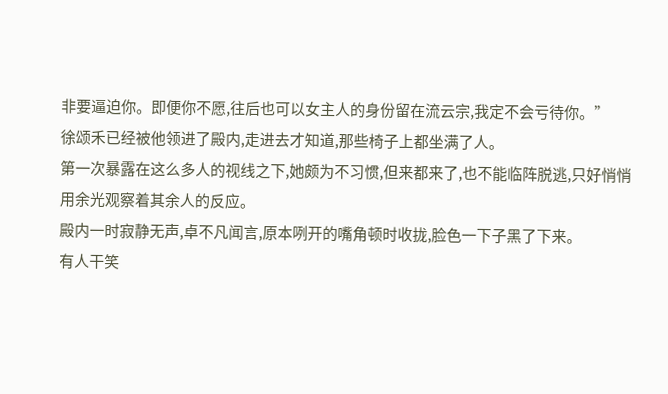非要逼迫你。即便你不愿,往后也可以女主人的身份留在流云宗,我定不会亏待你。”
徐颂禾已经被他领进了殿内,走进去才知道,那些椅子上都坐满了人。
第一次暴露在这么多人的视线之下,她颇为不习惯,但来都来了,也不能临阵脱逃,只好悄悄用余光观察着其余人的反应。
殿内一时寂静无声,卓不凡闻言,原本咧开的嘴角顿时收拢,脸色一下子黑了下来。
有人干笑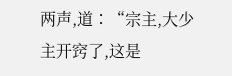两声,道∶“宗主,大少主开窍了,这是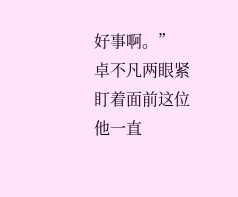好事啊。”
卓不凡两眼紧盯着面前这位他一直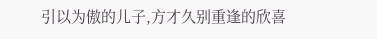引以为傲的儿子,方才久别重逢的欣喜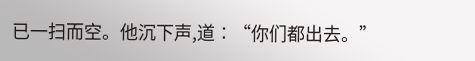已一扫而空。他沉下声,道∶“你们都出去。”